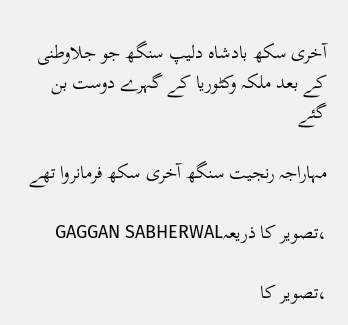آخری سکھ بادشاہ دلیپ سنگھ جو جلاوطنی کے بعد ملکہ وکٹوریا کے گہرے دوست بن گئے

مہاراجہ رنجیت سنگھ آخری سکھ فرمانروا تھے

،تصویر کا ذریعہGAGGAN SABHERWAL

،تصویر کا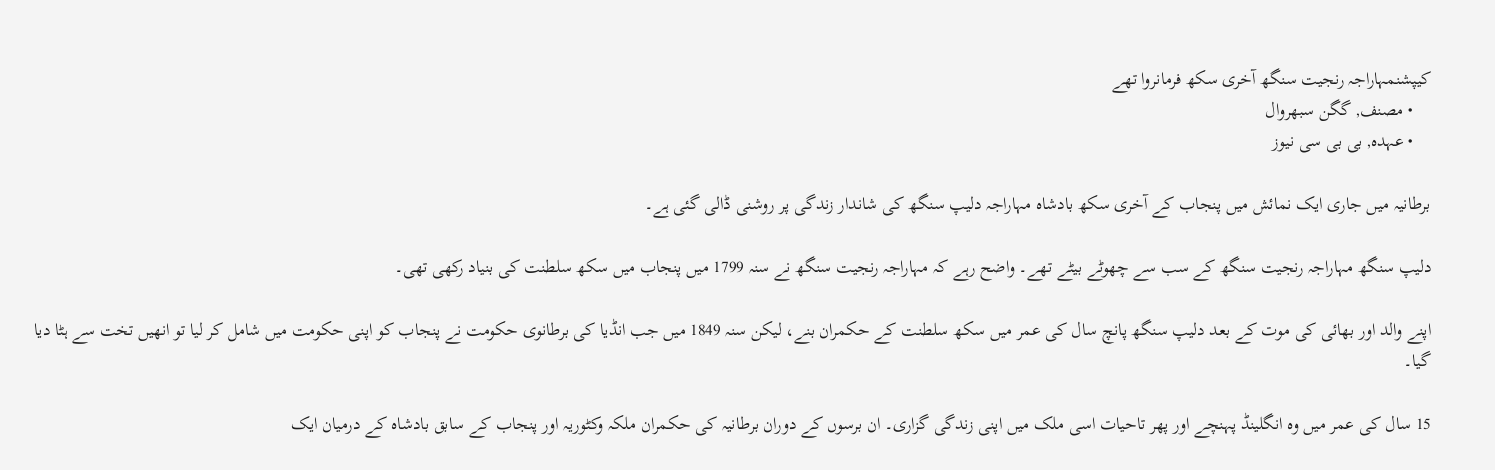کیپشنمہاراجہ رنجیت سنگھ آخری سکھ فرمانروا تھے
    • مصنف, گگن سبھروال
    • عہدہ, بی بی سی نیوز

برطانیہ میں جاری ایک نمائش میں پنجاب کے آخری سکھ بادشاہ مہاراجہ دلیپ سنگھ کی شاندار زندگی پر روشنی ڈالی گئی ہے۔

دلیپ سنگھ مہاراجہ رنجیت سنگھ کے سب سے چھوٹے بیٹے تھے۔ واضح رہے کہ مہاراجہ رنجیت سنگھ نے سنہ 1799 میں پنجاب میں سکھ سلطنت کی بنیاد رکھی تھی۔

اپنے والد اور بھائی کی موت کے بعد دلیپ سنگھ پانچ سال کی عمر میں سکھ سلطنت کے حکمران بنے، لیکن سنہ 1849 میں جب انڈیا کی برطانوی حکومت نے پنجاب کو اپنی حکومت میں شامل کر لیا تو انھیں تخت سے ہٹا دیا گیا۔

15 سال کی عمر میں وہ انگلینڈ پہنچے اور پھر تاحیات اسی ملک میں اپنی زندگی گزاری۔ ان برسوں کے دوران برطانیہ کی حکمران ملکہ وکٹوریہ اور پنجاب کے سابق بادشاہ کے درمیان ایک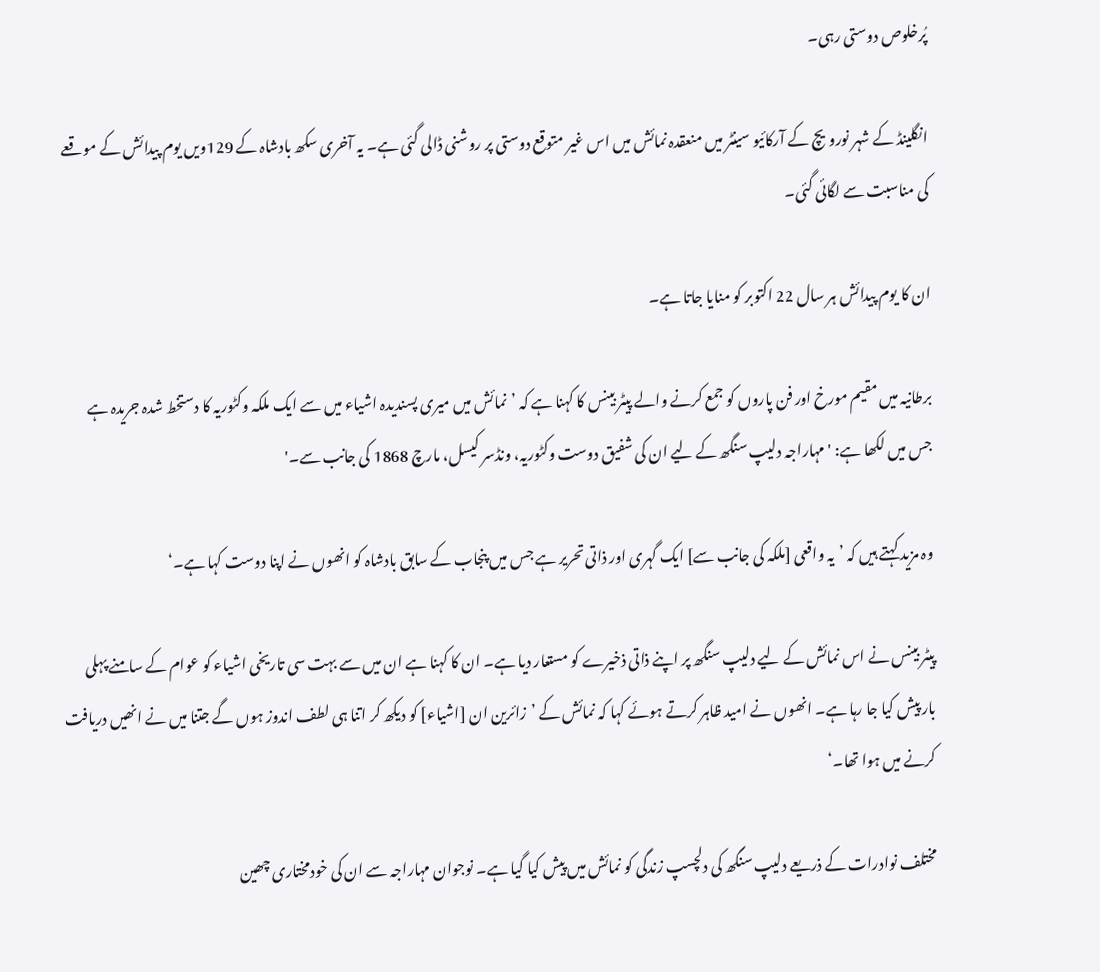پُرخلوص دوستی رہی۔

انگلینڈ کے شہر نورویچ کے آرکائیو سینٹر میں منعقدہ نمائش میں اس غیر متوقع دوستی پر روشنی ڈالی گئی ہے۔ یہ آخری سکھ بادشاہ کے 129ویں یوم پیدائش کے موقعے کی مناسبت سے لگائی گئی۔

ان کا یوم پیدائش ہر سال 22 اکتوبر کو منایا جاتا ہے۔

برطانیہ میں مقیم مورخ اور فن پاروں کو جمع کرنے والے پیٹر بینس کا کہنا ہے کہ ’نمائش میں میری پسندیدہ اشیاء میں سے ایک ملکہ وکٹوریہ کا دستخط شدہ جریدہ ہے جس میں لکھا ہے: 'مہاراجہ دلیپ سنگھ کے لیے ان کی شفیق دوست وکٹوریہ، ونڈسر کیسل، مارچ 1868 کی جانب سے۔'

وہ مزید کہتے ہیں کہ ’یہ واقعی [ملکہ کی جانب سے] ایک گہری اور ذاتی تحریر ہے جس میں پنجاب کے سابق بادشاہ کو انھوں نے اپنا دوست کہا ہے۔‘

پیٹر بینس نے اس نمائش کے لیے دلیپ سنگھ پر اپنے ذاتی ذخیرے کو مستعار دیا ہے۔ ان کا کہنا ہے ان میں سے بہت سی تاریخی اشیاء کو عوام کے سامنے پہلی بار پیش کیا جا رہا ہے۔ انھوں نے امید ظاہر کرتے ہوئے کہا کہ نمائش کے ’زائرین ان [اشیاء] کو دیکھ کر اتنا ہی لطف اندوز ہوں گے جتنا میں نے انھیں دریافت کرنے میں ہوا تھا۔‘

مختلف نوادرات کے ذریعے دلیپ سنگھ کی دلچسپ زندگی کو نمائش میں پیش کیا گيا ہے۔ نوجوان مہاراجہ سے ان کی خودمختاری چھین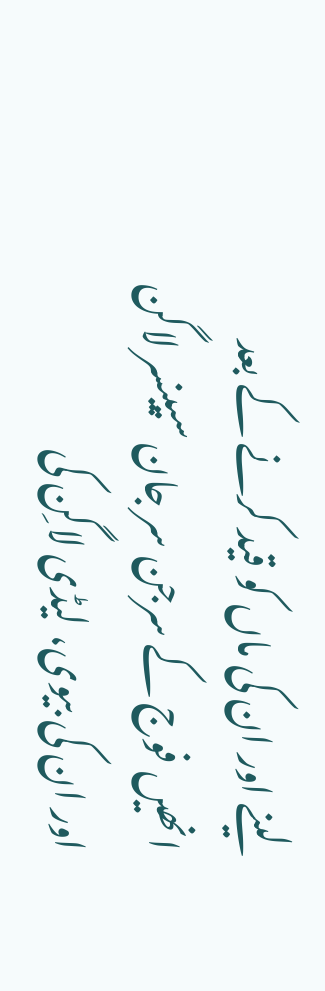لینے اور ان کی ماں کو قید کرنے کے بعد انھیں فوج کے سرجن سر جان سپینسر لاگن اور ان کی بیوی، لیڈی لاگِن کی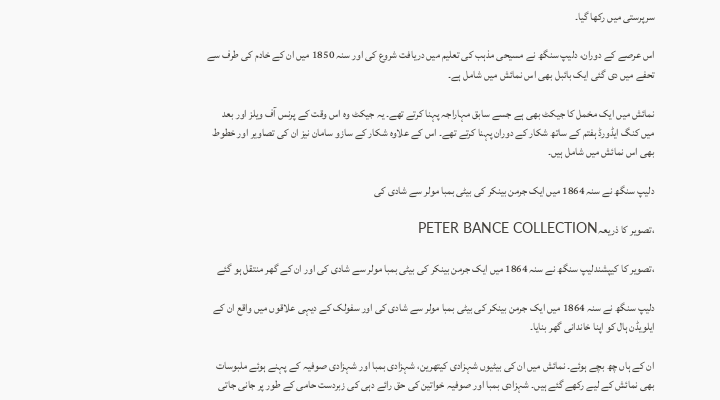سرپرستی میں رکھا گیا۔

اس عرصے کے دوران، دلیپ سنگھ نے مسیحی مذہب کی تعلیم میں دریافت شروع کی اور سنہ 1850 میں ان کے خادم کی طرف سے تحفے میں دی گئی ایک بائبل بھی اس نمائش میں شامل ہے۔

نمائش میں ایک مخمل کا جیکٹ بھی ہے جسے سابق مہاراجہ پہنا کرتے تھے۔ یہ جیکٹ وہ اس وقت کے پرنس آف ویلز اور بعد میں کنگ ایڈورڈ ہفتم کے ساتھ شکار کے دوران پہنا کرتے تھے۔ اس کے علاوہ شکار کے سازو سامان نیز ان کی تصاویر اور خطوط بھی اس نمائش میں شامل ہیں۔

دلیپ سنگھ نے سنہ 1864 میں ایک جرمن بینکر کی بیٹی بمبا مولر سے شادی کی

،تصویر کا ذریعہPETER BANCE COLLECTION

،تصویر کا کیپشندلیپ سنگھ نے سنہ 1864 میں ایک جرمن بینکر کی بیٹی بمبا مولر سے شادی کی اور ان کے گھر منتقل ہو گئے

دلیپ سنگھ نے سنہ 1864 میں ایک جرمن بینکر کی بیٹی بمبا مولر سے شادی کی اور سفولک کے دیہی علاقوں میں واقع ان کے ایلویڈن ہال کو اپنا خاندانی گھر بنایا۔

ان کے ہاں چھ بچے ہوئے۔ نمائش میں ان کی بیٹیوں شہزادی کیتھرین، شہزادی بمبا اور شہزادی صوفیہ کے پہنے ہوئے ملبوسات بھی نمائش کے لیے رکھے گئے ہیں۔ شہزادی بمبا اور صوفیہ خواتین کی حق رائے دہی کی زبردست حامی کے طور پر جانی جاتی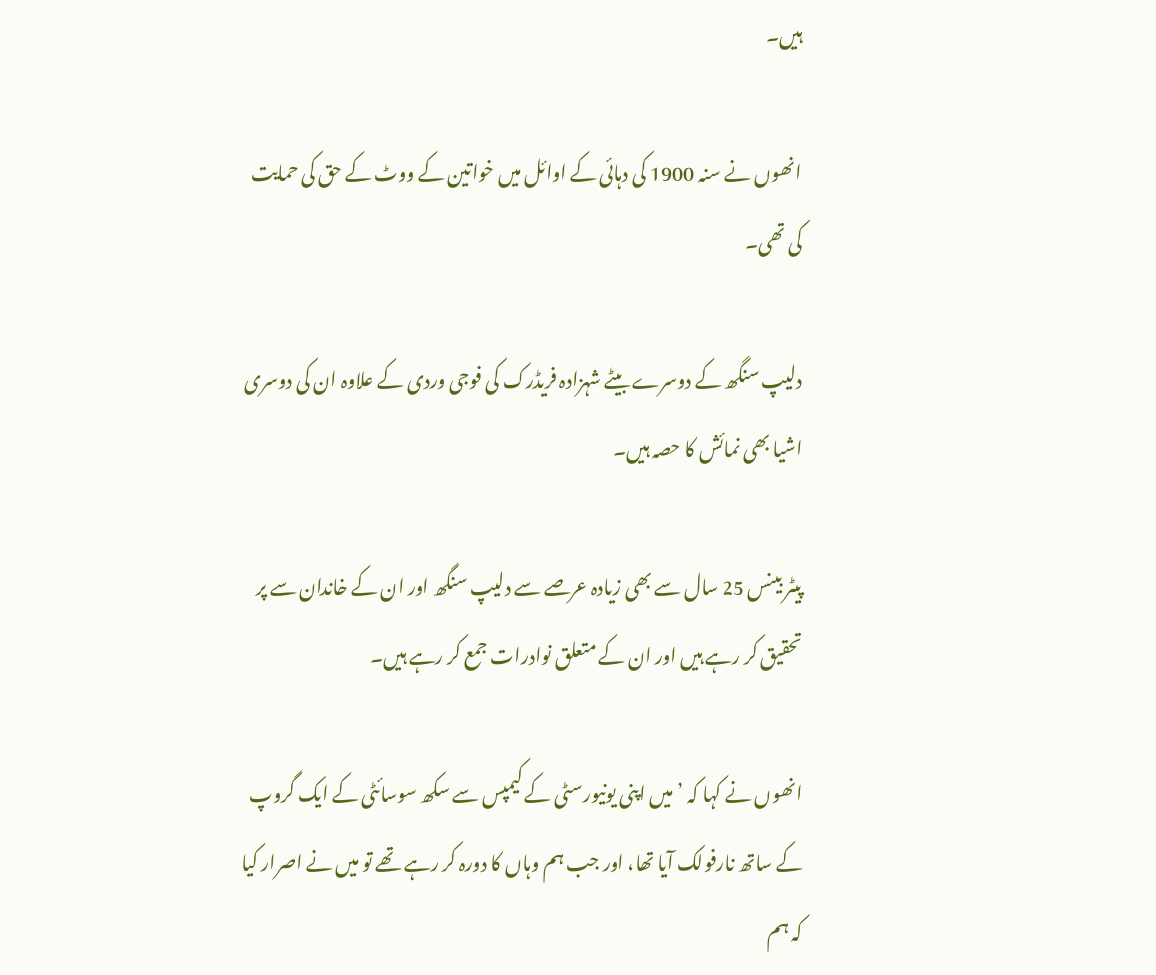ہیں۔

انھوں نے سنہ 1900 کی دہائی کے اوائل میں خواتین کے ووٹ کے حق کی حمایت کی تھی۔

دلیپ سنگھ کے دوسرے بیٹے شہزادہ فریڈرک کی فوجی وردی کے علاوہ ان کی دوسری اشیا بھی نمائش کا حصہ ہیں۔

پیٹر بینس 25 سال سے بھی زیادہ عرصے سے دلیپ سنگھ اور ان کے خاندان سے پر تحقیق کر رہے ہیں اور ان کے متعلق نوادرات جمع کر رہے ہیں۔

انھوں نے کہا کہ ’میں اپنی یونیورسٹی کے کیمپس سے سکھ سوسائٹی کے ایک گروپ کے ساتھ نارفولک آیا تھا، اور جب ہم وہاں کا دورہ کر رہے تھے تو میں نے اصرار کیا کہ ہم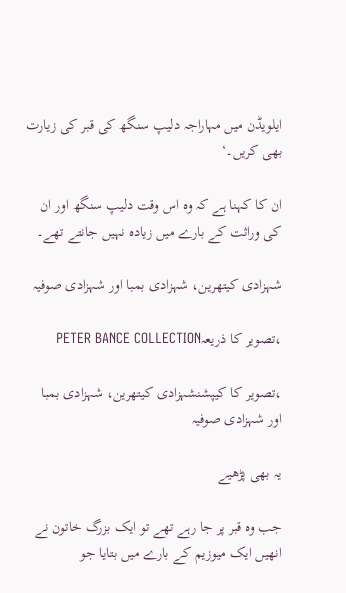ایلویڈن میں مہاراجہ دلیپ سنگھ کی قبر کی زیارت بھی کریں۔‘

ان کا کہنا ہے کہ وہ اس وقت دلیپ سنگھ اور ان کی وراثت کے بارے میں زیادہ نہیں جانتے تھے۔

شہزادی کیتھرین، شہزادی بمبا اور شہزادی صوفیہ

،تصویر کا ذریعہPETER BANCE COLLECTION

،تصویر کا کیپشنشہزادی کیتھرین، شہزادی بمبا اور شہزادی صوفیہ

یہ بھی پڑھیے

جب وہ قبر پر جا رہے تھے تو ایک بزرگ خاتون نے انھیں ایک میوزیم کے بارے میں بتایا جو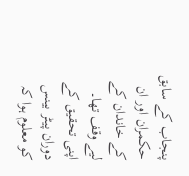پنجاب کے سابق حکمران اور ان کے خاندان کے لیے وقف تھا۔ اپنی تحقیق کے دوران پیٹر بینس کو معلوم ہوا کہ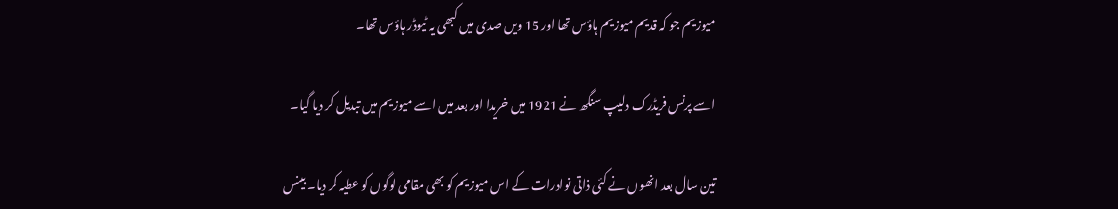میوزیم جو کہ قدیم میوزیم ہاؤس تھا اور 15 ویں صدی میں کبھی یہ ٹیوڈر ہاؤس تھا۔

اسے پرنس فریڈرک دلیپ سنگھ نے 1921 میں خریدا اور بعد میں اسے میوزیم میں تبدیل کر دیا گیا۔

تین سال بعد انھوں نے کئی ذاتی نوادرات کے اس میوزیم کو بھی مقامی لوگوں کو عطیہ کر دیا۔ بینس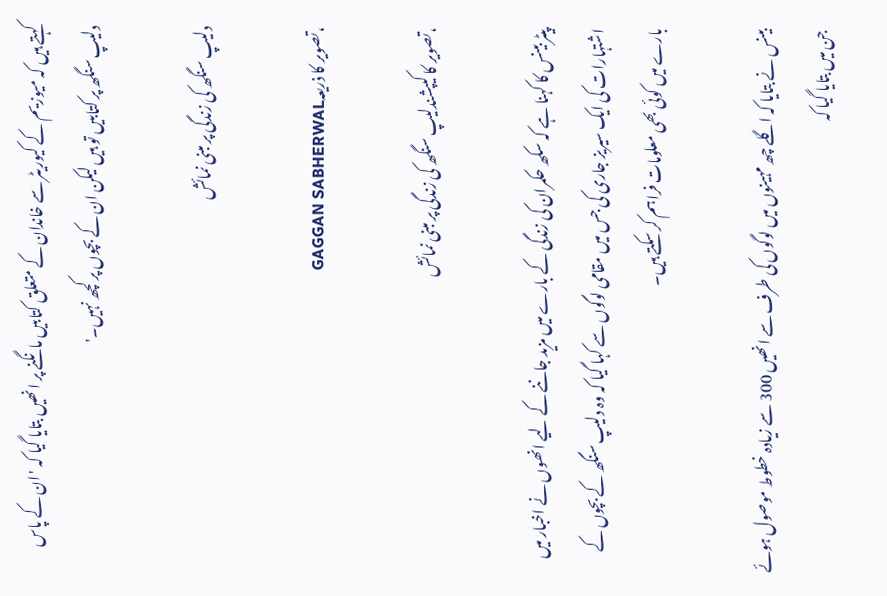کہتے ہیں کہ میوزیم کے کیوریٹر سے خاندان کے متعلق کتابیں مانگنے پر انھیں بتایا گیا کہ 'ان کے پاس دلیپ سنگھ پر کتابیں تو ہیں لیکن ان کے بچوں پر کچھ نہیں۔'

دلیپ سنگھ کی زندگی پر مبنی نمائش

،تصویر کا ذریعہGAGGAN SABHERWAL

،تصویر کا کیپشندلیپ سنگھ کی زندگی پر مبنی نمائش

پیٹر بینس کا کہنا ہے کہ سکھ حکمران کی زندگی کے بارے میں مزید جاننے کے لیے انھوں نے اخبار میں اشتہارات کی ایک سیریز جاری کی جس میں مقامی لوگوں سے کہا گیا کہ وہ دلیپ سنگھ کے بچوں کے بارے میں کوئی بھی معلومات فراہم کر سکتے ہیں۔

بینس نے بتایا کہ اگلے چھ مہینوں میں لوگوں کی طرف سے انھیں 300 سے زیادہ خطوط موصول ہوئے جن میں بتایا گیا کہ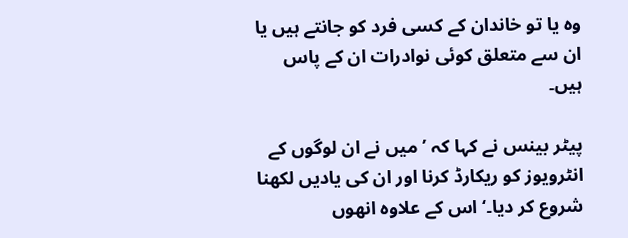وہ یا تو خاندان کے کسی فرد کو جانتے ہیں یا ان سے متعلق کوئی نوادرات ان کے پاس ہیں۔

پیٹر بینس نے کہا کہ ’میں نے ان لوگوں کے انٹرویوز کو ریکارڈ کرنا اور ان کی یادیں لکھنا شروع کر دیا۔‘ اس کے علاوہ انھوں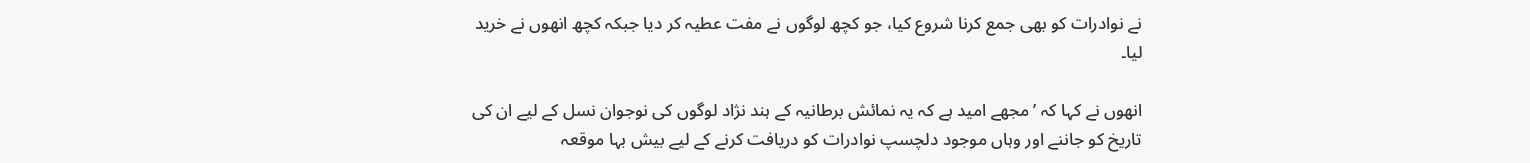نے نوادرات کو بھی جمع کرنا شروع کیا، جو کچھ لوگوں نے مفت عطیہ کر دیا جبکہ کچھ انھوں نے خرید لیا۔

انھوں نے کہا کہ ’مجھے امید ہے کہ یہ نمائش برطانیہ کے ہند نژاد لوگوں کی نوجوان نسل کے لیے ان کی تاریخ کو جاننے اور وہاں موجود دلچسپ نوادرات کو دریافت کرنے کے لیے بیش بہا موقعہ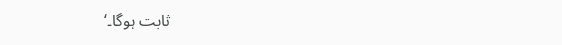ثابت ہوگا۔‘